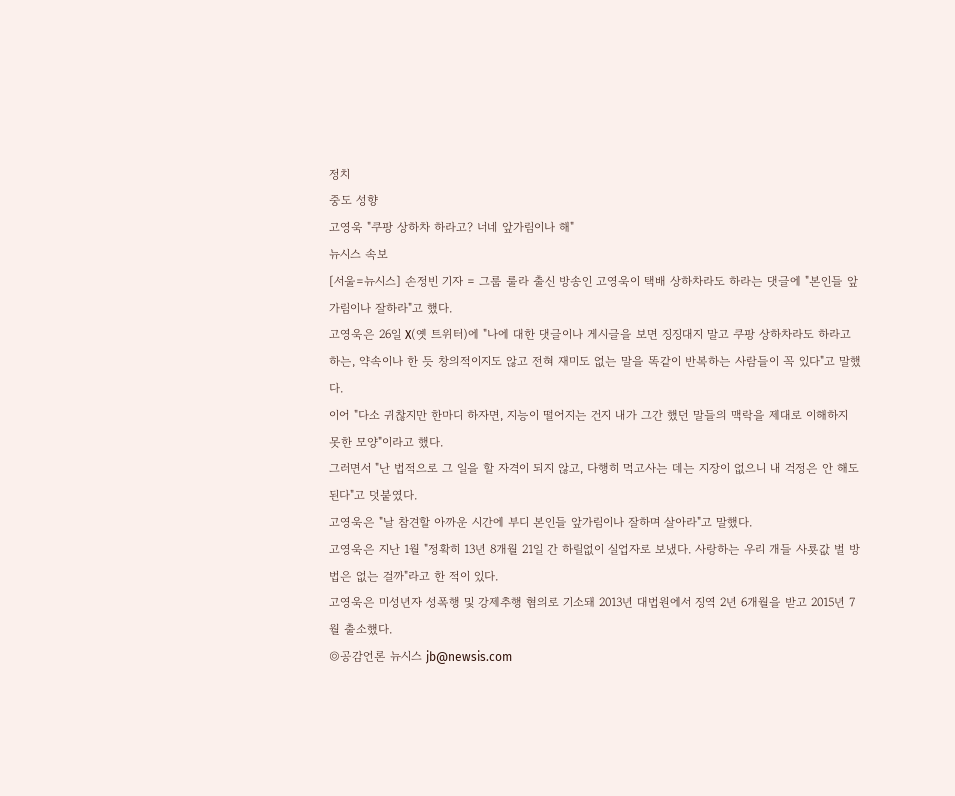정치
중도 성향
고영욱 "쿠팡 상하차 하라고? 너네 앞가림이나 해"
뉴시스 속보
[서울=뉴시스] 손정빈 기자 = 그룹 룰라 출신 방송인 고영욱이 택배 상하차라도 하라는 댓글에 "본인들 앞가림이나 잘하라"고 했다.
고영욱은 26일 X(옛 트위터)에 "나에 대한 댓글이나 게시글을 보면 징징대지 말고 쿠팡 상하차라도 하라고 하는, 약속이나 한 듯 창의적이지도 않고 전혀 재미도 없는 말을 똑같이 반복하는 사람들이 꼭 있다"고 말했다.
이어 "다소 귀찮지만 한마디 하자면, 지능이 떨어지는 건지 내가 그간 했던 말들의 맥락을 제대로 이해하지 못한 모양"이라고 했다.
그러면서 "난 법적으로 그 일을 할 자격이 되지 않고, 다행히 먹고사는 데는 지장이 없으니 내 걱정은 안 해도 된다"고 덧붙였다.
고영욱은 "날 참견할 아까운 시간에 부디 본인들 앞가림이나 잘하며 살아라"고 말했다.
고영욱은 지난 1월 "정확히 13년 8개월 21일 간 하릴없이 실업자로 보냈다. 사랑하는 우리 개들 사룟값 벌 방법은 없는 걸까"라고 한 적이 있다.
고영욱은 미성년자 성폭행 및 강제추행 혐의로 기소돼 2013년 대법원에서 징역 2년 6개월을 받고 2015년 7월 출소했다.
◎공감언론 뉴시스 jb@newsis.com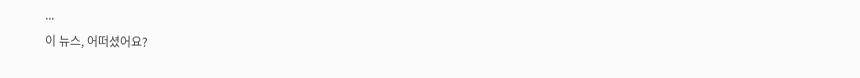...
이 뉴스, 어떠셨어요?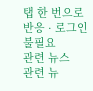탭 한 번으로 반응 · 로그인 불필요
관련 뉴스
관련 뉴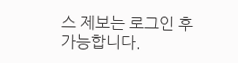스 제보는 로그인 후 가능합니다.